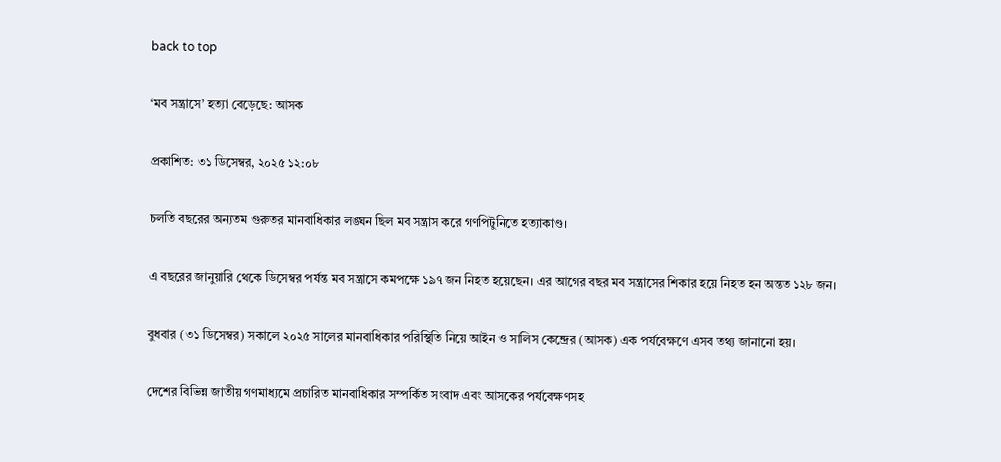back to top

‘মব সন্ত্রাসে’ হত্যা বেড়েছে: আসক

প্রকাশিত: ৩১ ডিসেম্বর, ২০২৫ ১২:০৮

চলতি বছরের অন্যতম গুরুতর মানবাধিকার লঙ্ঘন ছিল মব সন্ত্রাস করে গণপিটুনিতে হত্যাকাণ্ড।

এ বছরের জানুয়ারি থেকে ডিসেম্বর পর্যন্ত মব সন্ত্রাসে কমপক্ষে ১৯৭ জন নিহত হয়েছেন। এর আগের বছর মব সন্ত্রাসের শিকার হয়ে নিহত হন অন্তত ১২৮ জন।

বুধবার (৩১ ডিসেম্বর) সকালে ২০২৫ সালের মানবাধিকার পরিস্থিতি নিয়ে আইন ও সালিস কেন্দ্রের (আসক) এক পর্যবেক্ষণে এসব তথ্য জানানো হয়।

দেশের বিভিন্ন জাতীয় গণমাধ্যমে প্রচারিত মানবাধিকার সম্পর্কিত সংবাদ এবং আসকের পর্যবেক্ষণসহ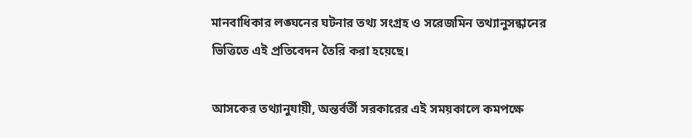মানবাধিকার লঙ্ঘনের ঘটনার তথ্য সংগ্রহ ও সরেজমিন তথ্যানুসন্ধানের ভিত্তিতে এই প্রতিবেদন তৈরি করা হয়েছে।

আসকের তথ্যানুযায়ী, অন্তর্বর্তী সরকারের এই সময়কালে কমপক্ষে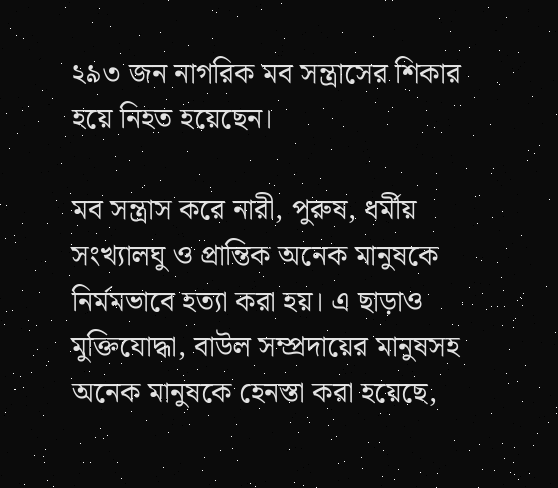২৯৩ জন নাগরিক মব সন্ত্রাসের শিকার হয়ে নিহত হয়েছেন।

মব সন্ত্রাস করে নারী, পুরুষ, ধর্মীয় সংখ্যালঘু ও প্রান্তিক অনেক মানুষকে নির্মমভাবে হত্যা করা হয়। এ ছাড়াও মুক্তিযোদ্ধা, বাউল সম্প্রদায়ের মানুষসহ অনেক মানুষকে হেনস্তা করা হয়েছে,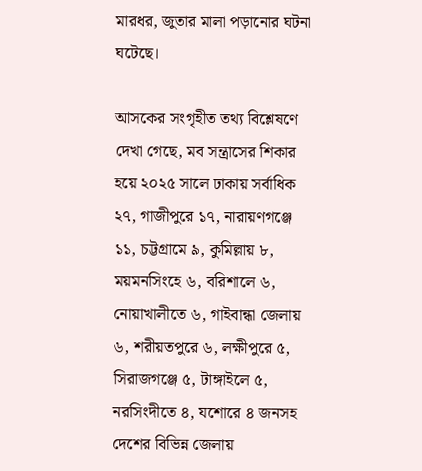মারধর, জুতার মালা পড়ানোর ঘটনা ঘটেছে।

আসকের সংগৃহীত তথ্য বিশ্লেষণে দেখা গেছে, মব সন্ত্রাসের শিকার হয়ে ২০২৫ সালে ঢাকায় সর্বাধিক ২৭, গাজীপুরে ১৭, নারায়ণগঞ্জে ১১, চট্টগ্রামে ৯, কুমিল্লায় ৮, ময়মনসিংহে ৬, বরিশালে ৬, নোয়াখালীতে ৬, গাইবান্ধা জেলায় ৬, শরীয়তপুরে ৬, লক্ষীপুরে ৫, সিরাজগঞ্জে ৫, টাঙ্গাইলে ৫, নরসিংদীতে ৪, যশোরে ৪ জনসহ দেশের বিভিন্ন জেলায়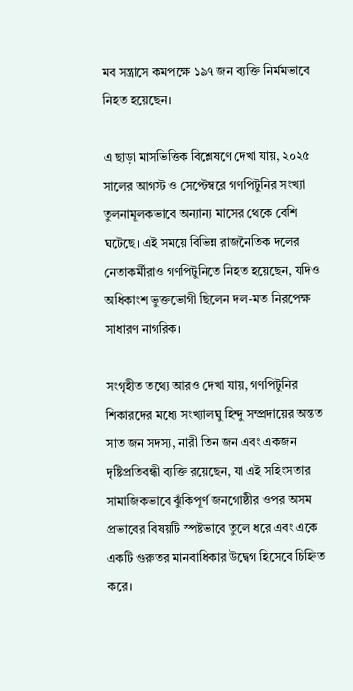মব সন্ত্রাসে কমপক্ষে ১৯৭ জন ব্যক্তি নির্মমভাবে নিহত হয়েছেন।

এ ছাড়া মাসভিত্তিক বিশ্লেষণে দেখা যায়, ২০২৫ সালের আগস্ট ও সেপ্টেম্বরে গণপিটুনির সংখ্যা তুলনামূলকভাবে অন্যান্য মাসের থেকে বেশি ঘটেছে। এই সময়ে বিভিন্ন রাজনৈতিক দলের নেতাকর্মীরাও গণপিটুনিতে নিহত হয়েছেন, যদিও অধিকাংশ ভুক্তভোগী ছিলেন দল-মত নিরপেক্ষ সাধারণ নাগরিক।

সংগৃহীত তথ্যে আরও দেখা যায়, গণপিটুনির শিকারদের মধ্যে সংখ্যালঘু হিন্দু সম্প্রদায়ের অন্তত সাত জন সদস্য, নারী তিন জন এবং একজন দৃষ্টিপ্রতিবন্ধী ব্যক্তি রয়েছেন, যা এই সহিংসতার সামাজিকভাবে ঝুঁকিপূর্ণ জনগোষ্ঠীর ওপর অসম প্রভাবের বিষয়টি স্পষ্টভাবে তুলে ধরে এবং একে একটি গুরুতর মানবাধিকার উদ্বেগ হিসেবে চিহ্নিত করে।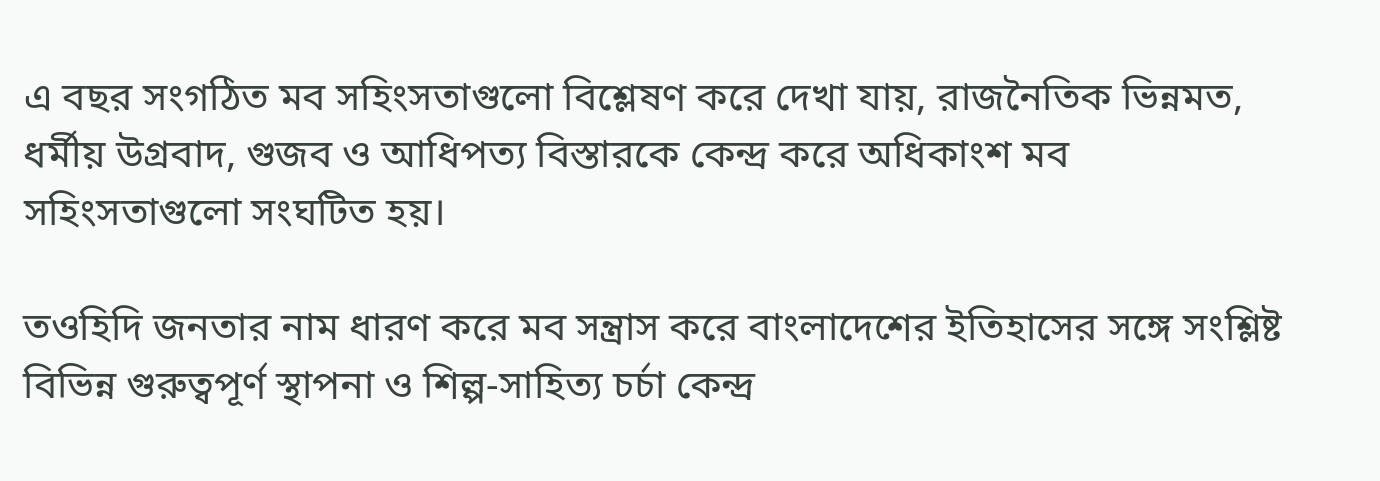এ বছর সংগঠিত মব সহিংসতাগুলো বিশ্লেষণ করে দেখা যায়, রাজনৈতিক ভিন্নমত, ধর্মীয় উগ্রবাদ, গুজব ও আধিপত্য বিস্তারকে কেন্দ্র করে অধিকাংশ মব সহিংসতাগুলো সংঘটিত হয়।

তওহিদি জনতার নাম ধারণ করে মব সন্ত্রাস করে বাংলাদেশের ইতিহাসের সঙ্গে সংশ্লিষ্ট বিভিন্ন গুরুত্বপূর্ণ স্থাপনা ও শিল্প-সাহিত্য চর্চা কেন্দ্র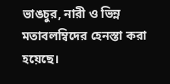ভাঙচুর, নারী ও ভিন্ন মতাবলম্বিদের হেনস্তা করা হয়েছে।